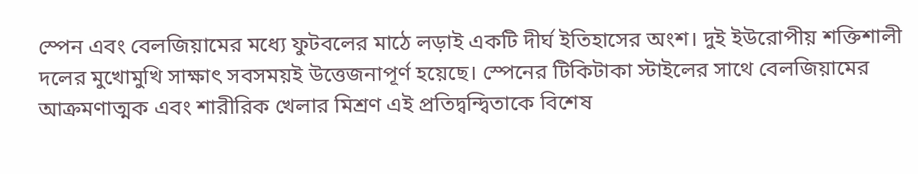স্পেন এবং বেলজিয়ামের মধ্যে ফুটবলের মাঠে লড়াই একটি দীর্ঘ ইতিহাসের অংশ। দুই ইউরোপীয় শক্তিশালী দলের মুখোমুখি সাক্ষাৎ সবসময়ই উত্তেজনাপূর্ণ হয়েছে। স্পেনের টিকিটাকা স্টাইলের সাথে বেলজিয়ামের আক্রমণাত্মক এবং শারীরিক খেলার মিশ্রণ এই প্রতিদ্বন্দ্বিতাকে বিশেষ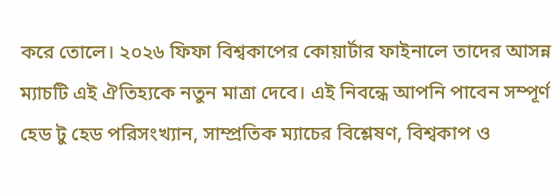করে তোলে। ২০২৬ ফিফা বিশ্বকাপের কোয়ার্টার ফাইনালে তাদের আসন্ন ম্যাচটি এই ঐতিহ্যকে নতুন মাত্রা দেবে। এই নিবন্ধে আপনি পাবেন সম্পূর্ণ হেড টু হেড পরিসংখ্যান, সাম্প্রতিক ম্যাচের বিশ্লেষণ, বিশ্বকাপ ও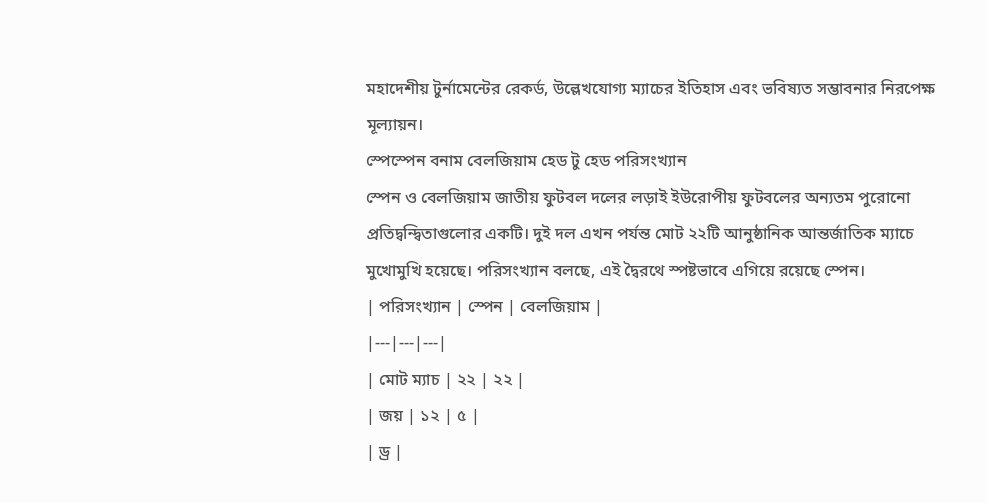মহাদেশীয় টুর্নামেন্টের রেকর্ড, উল্লেখযোগ্য ম্যাচের ইতিহাস এবং ভবিষ্যত সম্ভাবনার নিরপেক্ষ মূল্যায়ন।
স্পেস্পেন বনাম বেলজিয়াম হেড টু হেড পরিসংখ্যান
স্পেন ও বেলজিয়াম জাতীয় ফুটবল দলের লড়াই ইউরোপীয় ফুটবলের অন্যতম পুরোনো প্রতিদ্বন্দ্বিতাগুলোর একটি। দুই দল এখন পর্যন্ত মোট ২২টি আনুষ্ঠানিক আন্তর্জাতিক ম্যাচে মুখোমুখি হয়েছে। পরিসংখ্যান বলছে, এই দ্বৈরথে স্পষ্টভাবে এগিয়ে রয়েছে স্পেন।
| পরিসংখ্যান | স্পেন | বেলজিয়াম |
|---|---|---|
| মোট ম্যাচ | ২২ | ২২ |
| জয় | ১২ | ৫ |
| ড্র |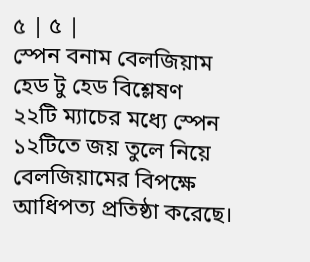৫ | ৫ |
স্পেন বনাম বেলজিয়াম হেড টু হেড বিশ্লেষণ
২২টি ম্যাচের মধ্যে স্পেন ১২টিতে জয় তুলে নিয়ে বেলজিয়ামের বিপক্ষে আধিপত্য প্রতিষ্ঠা করেছে।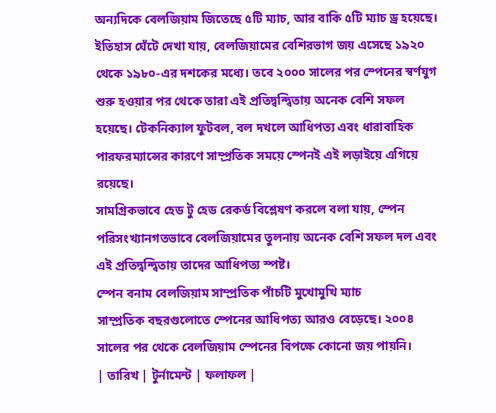অন্যদিকে বেলজিয়াম জিতেছে ৫টি ম্যাচ, আর বাকি ৫টি ম্যাচ ড্র হয়েছে।
ইতিহাস ঘেঁটে দেখা যায়, বেলজিয়ামের বেশিরভাগ জয় এসেছে ১৯২০ থেকে ১৯৮০-এর দশকের মধ্যে। তবে ২০০০ সালের পর স্পেনের স্বর্ণযুগ শুরু হওয়ার পর থেকে তারা এই প্রতিদ্বন্দ্বিতায় অনেক বেশি সফল হয়েছে। টেকনিক্যাল ফুটবল, বল দখলে আধিপত্য এবং ধারাবাহিক পারফরম্যান্সের কারণে সাম্প্রতিক সময়ে স্পেনই এই লড়াইয়ে এগিয়ে রয়েছে।
সামগ্রিকভাবে হেড টু হেড রেকর্ড বিশ্লেষণ করলে বলা যায়, স্পেন পরিসংখ্যানগতভাবে বেলজিয়ামের তুলনায় অনেক বেশি সফল দল এবং এই প্রতিদ্বন্দ্বিতায় তাদের আধিপত্য স্পষ্ট।
স্পেন বনাম বেলজিয়াম সাম্প্রতিক পাঁচটি মুখোমুখি ম্যাচ
সাম্প্রতিক বছরগুলোতে স্পেনের আধিপত্য আরও বেড়েছে। ২০০৪ সালের পর থেকে বেলজিয়াম স্পেনের বিপক্ষে কোনো জয় পায়নি।
| তারিখ | টুর্নামেন্ট | ফলাফল |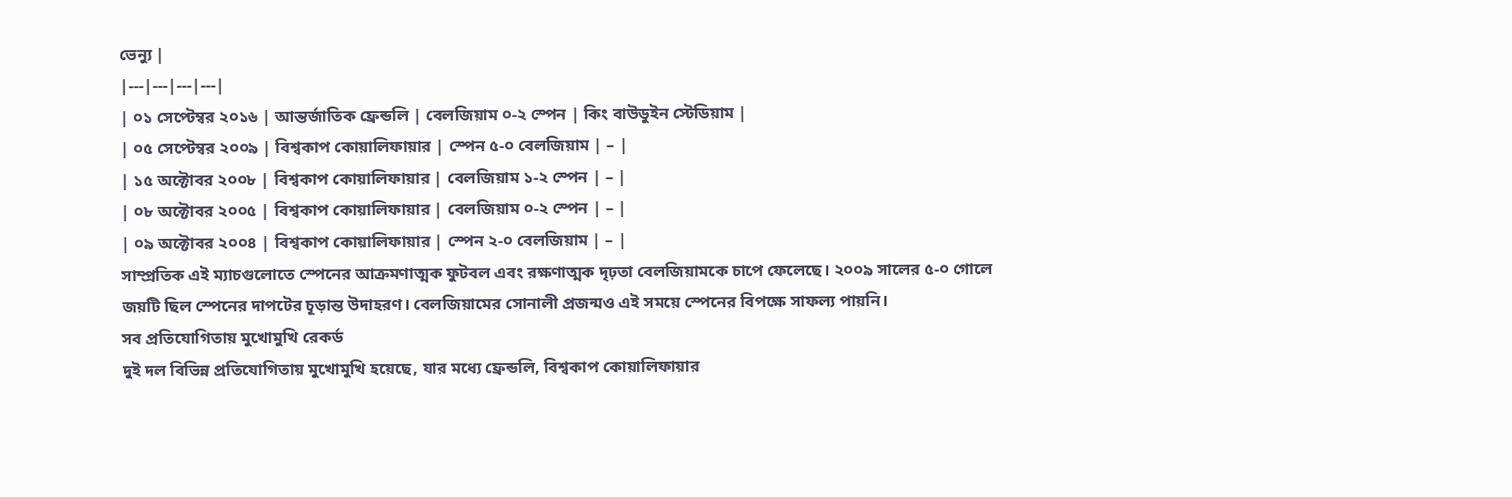ভেন্যু |
|---|---|---|---|
| ০১ সেপ্টেম্বর ২০১৬ | আন্তর্জাতিক ফ্রেন্ডলি | বেলজিয়াম ০-২ স্পেন | কিং বাউডুইন স্টেডিয়াম |
| ০৫ সেপ্টেম্বর ২০০৯ | বিশ্বকাপ কোয়ালিফায়ার | স্পেন ৫-০ বেলজিয়াম | – |
| ১৫ অক্টোবর ২০০৮ | বিশ্বকাপ কোয়ালিফায়ার | বেলজিয়াম ১-২ স্পেন | – |
| ০৮ অক্টোবর ২০০৫ | বিশ্বকাপ কোয়ালিফায়ার | বেলজিয়াম ০-২ স্পেন | – |
| ০৯ অক্টোবর ২০০৪ | বিশ্বকাপ কোয়ালিফায়ার | স্পেন ২-০ বেলজিয়াম | – |
সাম্প্রতিক এই ম্যাচগুলোতে স্পেনের আক্রমণাত্মক ফুটবল এবং রক্ষণাত্মক দৃঢ়তা বেলজিয়ামকে চাপে ফেলেছে। ২০০৯ সালের ৫-০ গোলে জয়টি ছিল স্পেনের দাপটের চূড়ান্ত উদাহরণ। বেলজিয়ামের সোনালী প্রজন্মও এই সময়ে স্পেনের বিপক্ষে সাফল্য পায়নি।
সব প্রতিযোগিতায় মুখোমুখি রেকর্ড
দুই দল বিভিন্ন প্রতিযোগিতায় মুখোমুখি হয়েছে, যার মধ্যে ফ্রেন্ডলি, বিশ্বকাপ কোয়ালিফায়ার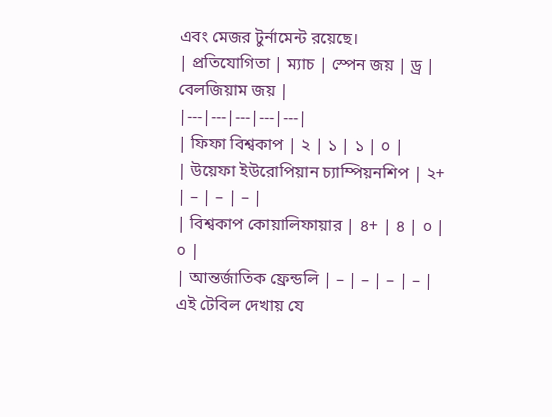এবং মেজর টুর্নামেন্ট রয়েছে।
| প্রতিযোগিতা | ম্যাচ | স্পেন জয় | ড্র | বেলজিয়াম জয় |
|---|---|---|---|---|
| ফিফা বিশ্বকাপ | ২ | ১ | ১ | ০ |
| উয়েফা ইউরোপিয়ান চ্যাম্পিয়নশিপ | ২+ | – | – | – |
| বিশ্বকাপ কোয়ালিফায়ার | ৪+ | ৪ | ০ | ০ |
| আন্তর্জাতিক ফ্রেন্ডলি | – | – | – | – |
এই টেবিল দেখায় যে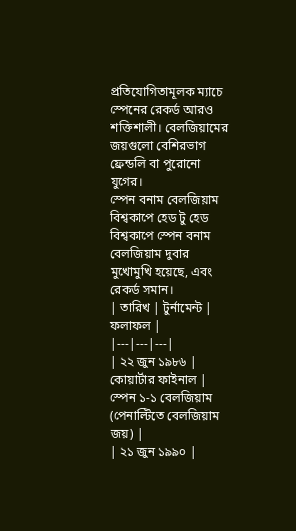প্রতিযোগিতামূলক ম্যাচে স্পেনের রেকর্ড আরও শক্তিশালী। বেলজিয়ামের জয়গুলো বেশিরভাগ ফ্রেন্ডলি বা পুরোনো যুগের।
স্পেন বনাম বেলজিয়াম বিশ্বকাপে হেড টু হেড
বিশ্বকাপে স্পেন বনাম বেলজিয়াম দুবার মুখোমুখি হয়েছে, এবং রেকর্ড সমান।
| তারিখ | টুর্নামেন্ট | ফলাফল |
|---|---|---|
| ২২ জুন ১৯৮৬ | কোয়ার্টার ফাইনাল | স্পেন ১-১ বেলজিয়াম (পেনাল্টিতে বেলজিয়াম জয়) |
| ২১ জুন ১৯৯০ |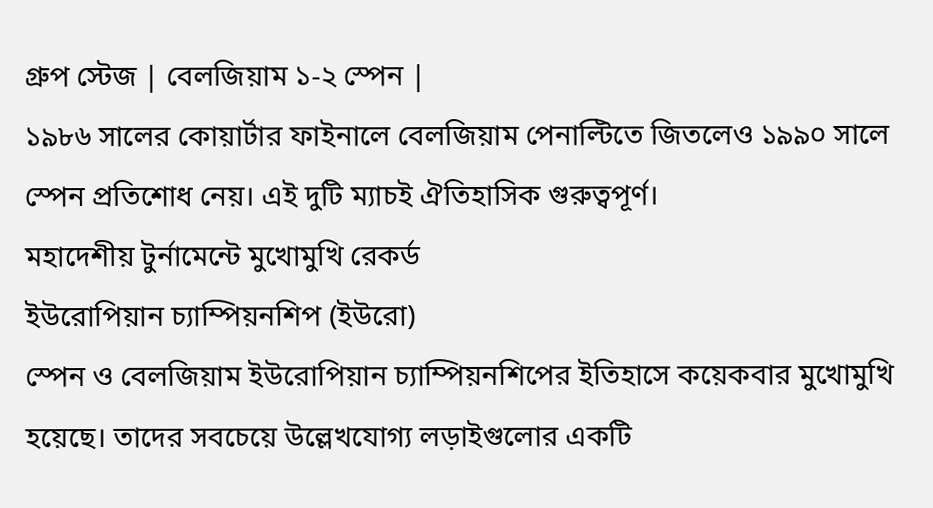গ্রুপ স্টেজ | বেলজিয়াম ১-২ স্পেন |
১৯৮৬ সালের কোয়ার্টার ফাইনালে বেলজিয়াম পেনাল্টিতে জিতলেও ১৯৯০ সালে স্পেন প্রতিশোধ নেয়। এই দুটি ম্যাচই ঐতিহাসিক গুরুত্বপূর্ণ।
মহাদেশীয় টুর্নামেন্টে মুখোমুখি রেকর্ড
ইউরোপিয়ান চ্যাম্পিয়নশিপ (ইউরো)
স্পেন ও বেলজিয়াম ইউরোপিয়ান চ্যাম্পিয়নশিপের ইতিহাসে কয়েকবার মুখোমুখি হয়েছে। তাদের সবচেয়ে উল্লেখযোগ্য লড়াইগুলোর একটি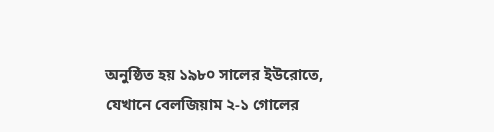অনুষ্ঠিত হয় ১৯৮০ সালের ইউরোতে, যেখানে বেলজিয়াম ২-১ গোলের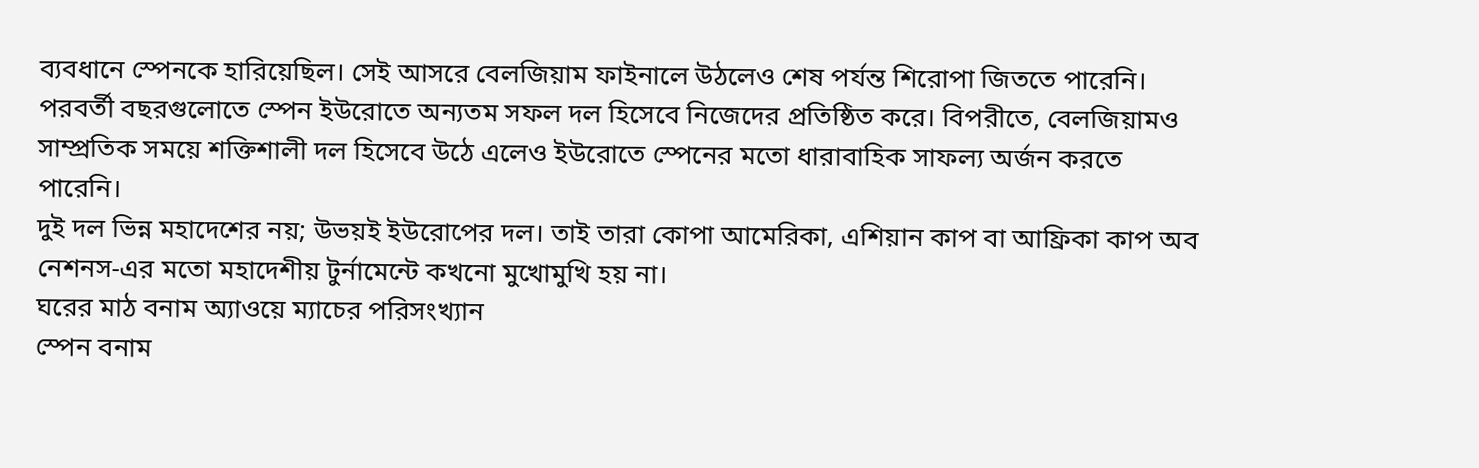ব্যবধানে স্পেনকে হারিয়েছিল। সেই আসরে বেলজিয়াম ফাইনালে উঠলেও শেষ পর্যন্ত শিরোপা জিততে পারেনি।
পরবর্তী বছরগুলোতে স্পেন ইউরোতে অন্যতম সফল দল হিসেবে নিজেদের প্রতিষ্ঠিত করে। বিপরীতে, বেলজিয়ামও সাম্প্রতিক সময়ে শক্তিশালী দল হিসেবে উঠে এলেও ইউরোতে স্পেনের মতো ধারাবাহিক সাফল্য অর্জন করতে পারেনি।
দুই দল ভিন্ন মহাদেশের নয়; উভয়ই ইউরোপের দল। তাই তারা কোপা আমেরিকা, এশিয়ান কাপ বা আফ্রিকা কাপ অব নেশনস-এর মতো মহাদেশীয় টুর্নামেন্টে কখনো মুখোমুখি হয় না।
ঘরের মাঠ বনাম অ্যাওয়ে ম্যাচের পরিসংখ্যান
স্পেন বনাম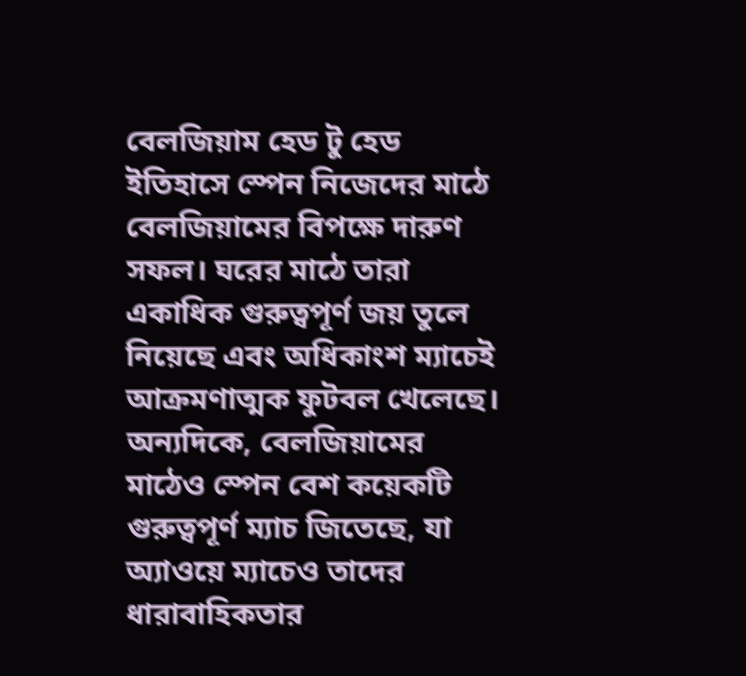বেলজিয়াম হেড টু হেড ইতিহাসে স্পেন নিজেদের মাঠে বেলজিয়ামের বিপক্ষে দারুণ সফল। ঘরের মাঠে তারা একাধিক গুরুত্বপূর্ণ জয় তুলে নিয়েছে এবং অধিকাংশ ম্যাচেই আক্রমণাত্মক ফুটবল খেলেছে।
অন্যদিকে, বেলজিয়ামের মাঠেও স্পেন বেশ কয়েকটি গুরুত্বপূর্ণ ম্যাচ জিতেছে, যা অ্যাওয়ে ম্যাচেও তাদের ধারাবাহিকতার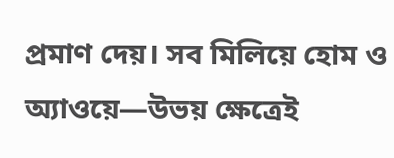প্রমাণ দেয়। সব মিলিয়ে হোম ও অ্যাওয়ে—উভয় ক্ষেত্রেই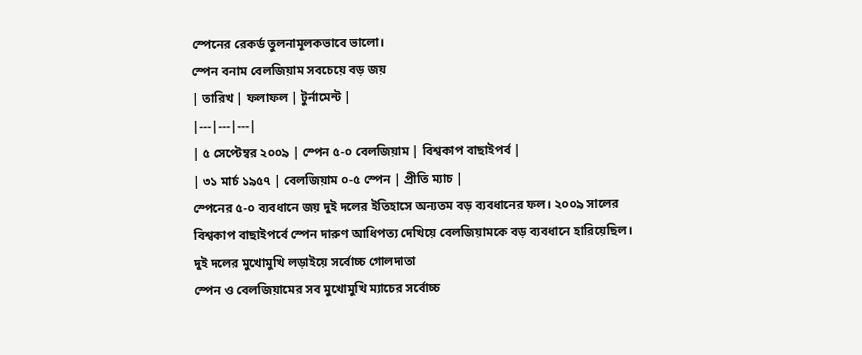স্পেনের রেকর্ড তুলনামূলকভাবে ভালো।
স্পেন বনাম বেলজিয়াম সবচেয়ে বড় জয়
| তারিখ | ফলাফল | টুর্নামেন্ট |
|---|---|---|
| ৫ সেপ্টেম্বর ২০০৯ | স্পেন ৫-০ বেলজিয়াম | বিশ্বকাপ বাছাইপর্ব |
| ৩১ মার্চ ১৯৫৭ | বেলজিয়াম ০-৫ স্পেন | প্রীতি ম্যাচ |
স্পেনের ৫-০ ব্যবধানে জয় দুই দলের ইতিহাসে অন্যতম বড় ব্যবধানের ফল। ২০০৯ সালের বিশ্বকাপ বাছাইপর্বে স্পেন দারুণ আধিপত্য দেখিয়ে বেলজিয়ামকে বড় ব্যবধানে হারিয়েছিল।
দুই দলের মুখোমুখি লড়াইয়ে সর্বোচ্চ গোলদাতা
স্পেন ও বেলজিয়ামের সব মুখোমুখি ম্যাচের সর্বোচ্চ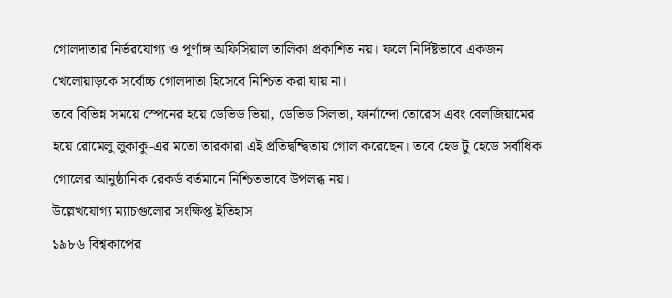গোলদাতার নির্ভরযোগ্য ও পূর্ণাঙ্গ অফিসিয়াল তালিকা প্রকাশিত নয়। ফলে নির্দিষ্টভাবে একজন খেলোয়াড়কে সর্বোচ্চ গোলদাতা হিসেবে নিশ্চিত করা যায় না।
তবে বিভিন্ন সময়ে স্পেনের হয়ে ডেভিড ভিয়া, ডেভিড সিলভা, ফার্নান্দো তোরেস এবং বেলজিয়ামের হয়ে রোমেলু লুকাকু-এর মতো তারকারা এই প্রতিদ্বন্দ্বিতায় গোল করেছেন। তবে হেড টু হেডে সর্বাধিক গোলের আনুষ্ঠানিক রেকর্ড বর্তমানে নিশ্চিতভাবে উপলব্ধ নয়।
উল্লেখযোগ্য ম্যাচগুলোর সংক্ষিপ্ত ইতিহাস
১৯৮৬ বিশ্বকাপের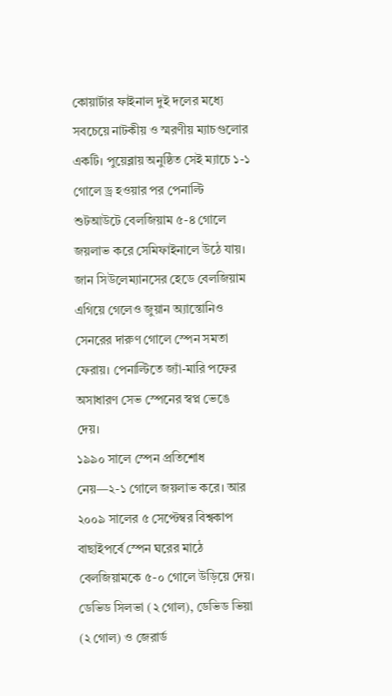কোয়ার্টার ফাইনাল দুই দলের মধ্যে সবচেয়ে নাটকীয় ও স্মরণীয় ম্যাচগুলোর একটি। পুয়েব্লায় অনুষ্ঠিত সেই ম্যাচে ১-১ গোলে ড্র হওয়ার পর পেনাল্টি শুটআউটে বেলজিয়াম ৫-৪ গোলে জয়লাভ করে সেমিফাইনালে উঠে যায়। জান সিউলেম্যানসের হেডে বেলজিয়াম এগিয়ে গেলেও জুয়ান অ্যান্তোনিও সেনরের দারুণ গোলে স্পেন সমতা ফেরায়। পেনাল্টিতে জ্যাঁ-মারি পফের অসাধারণ সেভ স্পেনের স্বপ্ন ভেঙে দেয়।
১৯৯০ সালে স্পেন প্রতিশোধ নেয়—২-১ গোলে জয়লাভ করে। আর ২০০৯ সালের ৫ সেপ্টেম্বর বিশ্বকাপ বাছাইপর্বে স্পেন ঘরের মাঠে বেলজিয়ামকে ৫-০ গোলে উড়িয়ে দেয়। ডেভিড সিলভা (২ গোল), ডেভিড ভিয়া (২ গোল) ও জেরার্ড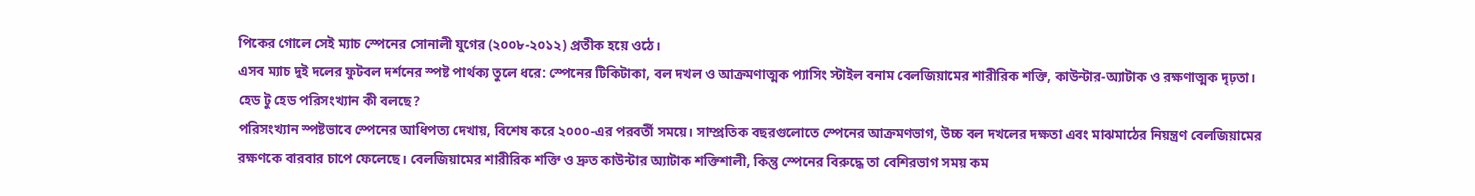পিকের গোলে সেই ম্যাচ স্পেনের সোনালী যুগের (২০০৮-২০১২) প্রতীক হয়ে ওঠে।
এসব ম্যাচ দুই দলের ফুটবল দর্শনের স্পষ্ট পার্থক্য তুলে ধরে: স্পেনের টিকিটাকা, বল দখল ও আক্রমণাত্মক প্যাসিং স্টাইল বনাম বেলজিয়ামের শারীরিক শক্তি, কাউন্টার-অ্যাটাক ও রক্ষণাত্মক দৃঢ়তা।
হেড টু হেড পরিসংখ্যান কী বলছে?
পরিসংখ্যান স্পষ্টভাবে স্পেনের আধিপত্য দেখায়, বিশেষ করে ২০০০-এর পরবর্তী সময়ে। সাম্প্রতিক বছরগুলোতে স্পেনের আক্রমণভাগ, উচ্চ বল দখলের দক্ষতা এবং মাঝমাঠের নিয়ন্ত্রণ বেলজিয়ামের রক্ষণকে বারবার চাপে ফেলেছে। বেলজিয়ামের শারীরিক শক্তি ও দ্রুত কাউন্টার অ্যাটাক শক্তিশালী, কিন্তু স্পেনের বিরুদ্ধে তা বেশিরভাগ সময় কম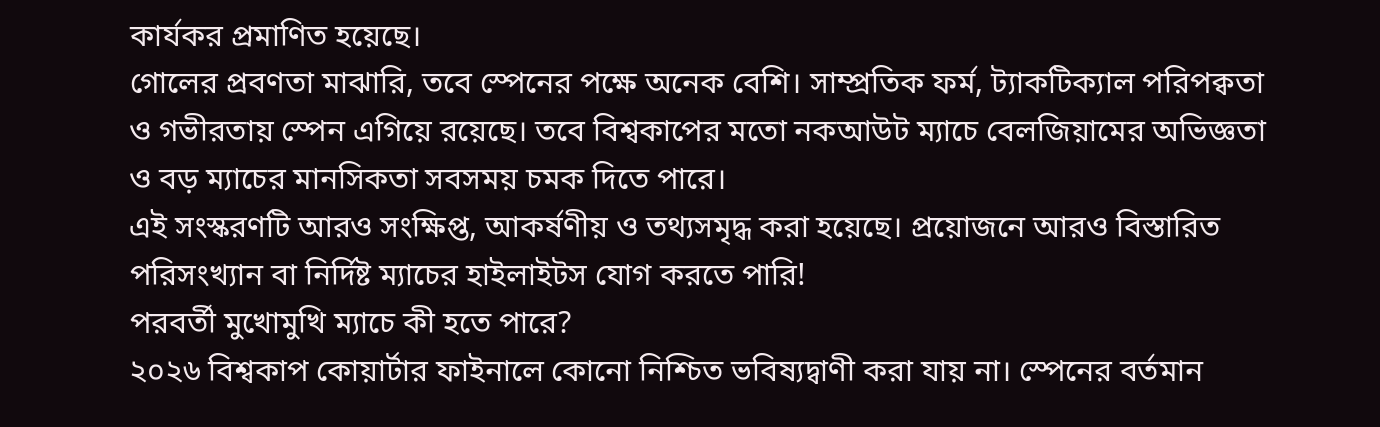কার্যকর প্রমাণিত হয়েছে।
গোলের প্রবণতা মাঝারি, তবে স্পেনের পক্ষে অনেক বেশি। সাম্প্রতিক ফর্ম, ট্যাকটিক্যাল পরিপক্বতা ও গভীরতায় স্পেন এগিয়ে রয়েছে। তবে বিশ্বকাপের মতো নকআউট ম্যাচে বেলজিয়ামের অভিজ্ঞতা ও বড় ম্যাচের মানসিকতা সবসময় চমক দিতে পারে।
এই সংস্করণটি আরও সংক্ষিপ্ত, আকর্ষণীয় ও তথ্যসমৃদ্ধ করা হয়েছে। প্রয়োজনে আরও বিস্তারিত পরিসংখ্যান বা নির্দিষ্ট ম্যাচের হাইলাইটস যোগ করতে পারি!
পরবর্তী মুখোমুখি ম্যাচে কী হতে পারে?
২০২৬ বিশ্বকাপ কোয়ার্টার ফাইনালে কোনো নিশ্চিত ভবিষ্যদ্বাণী করা যায় না। স্পেনের বর্তমান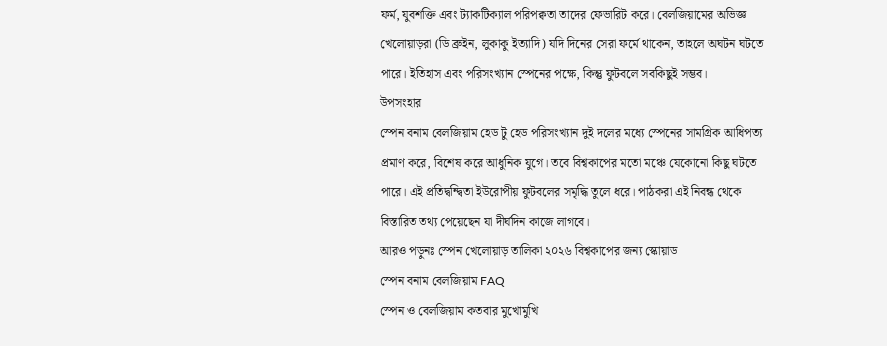ফর্ম, যুবশক্তি এবং ট্যাকটিক্যাল পরিপক্বতা তাদের ফেভারিট করে। বেলজিয়ামের অভিজ্ঞ খেলোয়াড়রা (ডি ব্রুইন, লুকাকু ইত্যাদি) যদি দিনের সেরা ফর্মে থাকেন, তাহলে অঘটন ঘটতে পারে। ইতিহাস এবং পরিসংখ্যান স্পেনের পক্ষে, কিন্তু ফুটবলে সবকিছুই সম্ভব।
উপসংহার
স্পেন বনাম বেলজিয়াম হেড টু হেড পরিসংখ্যান দুই দলের মধ্যে স্পেনের সামগ্রিক আধিপত্য প্রমাণ করে, বিশেষ করে আধুনিক যুগে। তবে বিশ্বকাপের মতো মঞ্চে যেকোনো কিছু ঘটতে পারে। এই প্রতিদ্বন্দ্বিতা ইউরোপীয় ফুটবলের সমৃদ্ধি তুলে ধরে। পাঠকরা এই নিবন্ধ থেকে বিস্তারিত তথ্য পেয়েছেন যা দীর্ঘদিন কাজে লাগবে।
আরও পড়ুনঃ স্পেন খেলোয়াড় তালিকা ২০২৬ বিশ্বকাপের জন্য স্কোয়াড
স্পেন বনাম বেলজিয়াম FAQ
স্পেন ও বেলজিয়াম কতবার মুখোমুখি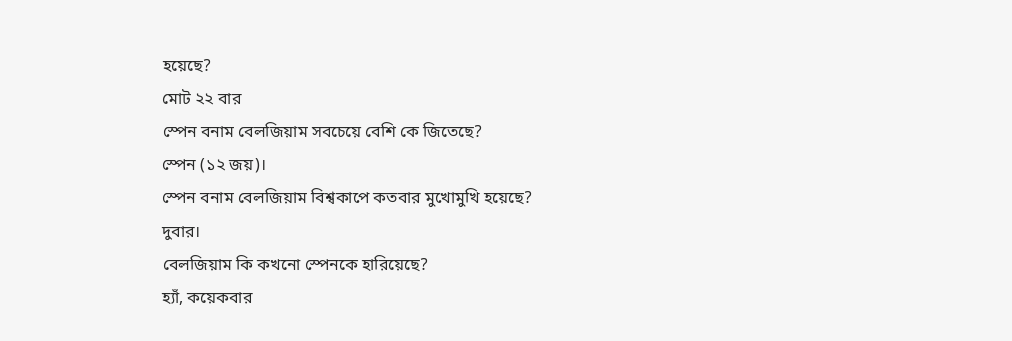হয়েছে?
মোট ২২ বার
স্পেন বনাম বেলজিয়াম সবচেয়ে বেশি কে জিতেছে?
স্পেন (১২ জয়)।
স্পেন বনাম বেলজিয়াম বিশ্বকাপে কতবার মুখোমুখি হয়েছে?
দুবার।
বেলজিয়াম কি কখনো স্পেনকে হারিয়েছে?
হ্যাঁ, কয়েকবার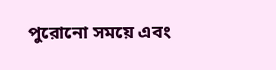পুরোনো সময়ে এবং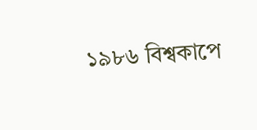১৯৮৬ বিশ্বকাপে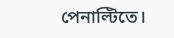পেনাল্টিতে।